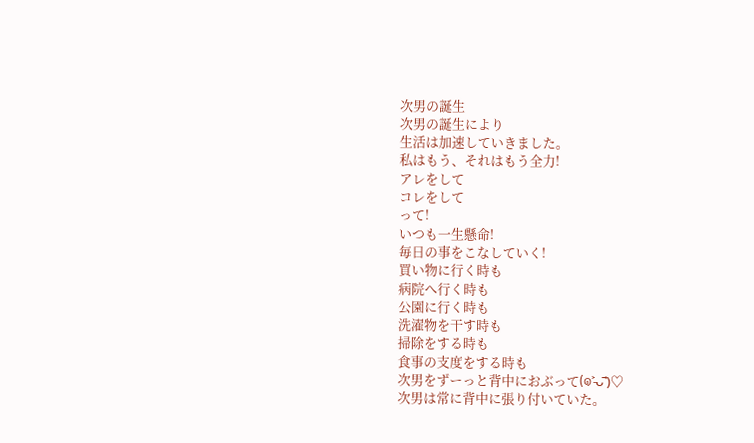次男の誕生
次男の誕生により
生活は加速していきました。
私はもう、それはもう全力!
アレをして
コレをして
って!
いつも一生懸命!
毎日の事をこなしていく!
買い物に行く時も
病院へ行く時も
公園に行く時も
洗濯物を干す時も
掃除をする時も
食事の支度をする時も
次男をずーっと背中におぶって(๑˃̵ᴗ˂̵)♡
次男は常に背中に張り付いていた。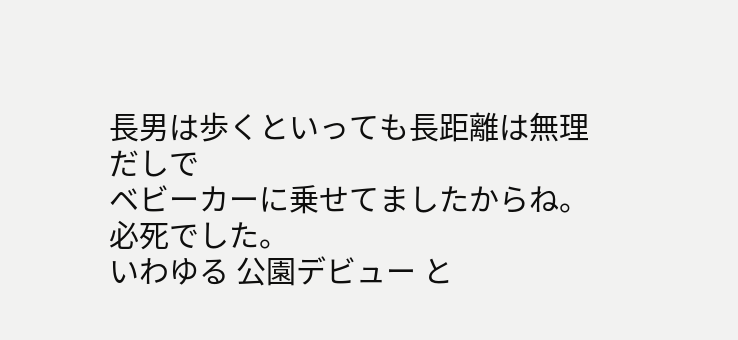長男は歩くといっても長距離は無理だしで
ベビーカーに乗せてましたからね。
必死でした。
いわゆる 公園デビュー と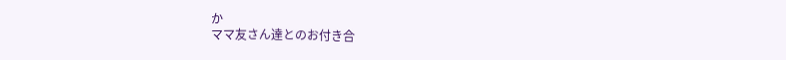か
ママ友さん達とのお付き合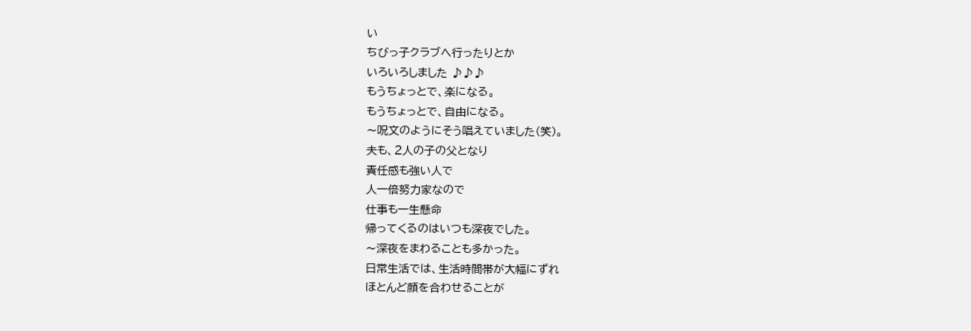い
ちびっ子クラブへ行ったりとか
いろいろしました ♪♪♪
もうちょっとで、楽になる。
もうちょっとで、自由になる。
〜呪文のようにそう唱えていました(笑)。
夫も、2人の子の父となり
責任感も強い人で
人一倍努力家なので
仕事も一生懸命
帰ってくるのはいつも深夜でした。
〜深夜をまわることも多かった。
日常生活では、生活時間帯が大幅にずれ
ほとんど顔を合わせることが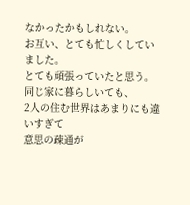なかったかもしれない。
お互い、とても忙しくしていました。
とても頑張っていたと思う。
同じ家に暮らしいても、
2人の住む世界はあまりにも違いすぎて
意思の疎通が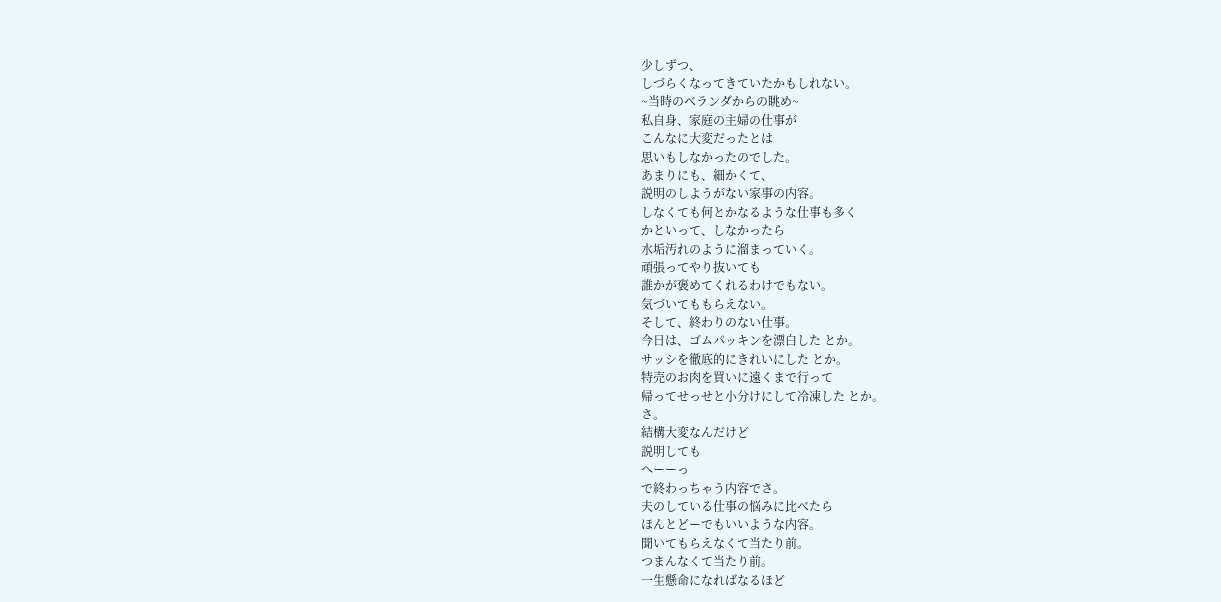少しずつ、
しづらくなってきていたかもしれない。
~当時のベランダからの眺め~
私自身、家庭の主婦の仕事が
こんなに大変だったとは
思いもしなかったのでした。
あまりにも、細かくて、
説明のしようがない家事の内容。
しなくても何とかなるような仕事も多く
かといって、しなかったら
水垢汚れのように溜まっていく。
頑張ってやり抜いても
誰かが褒めてくれるわけでもない。
気づいてももらえない。
そして、終わりのない仕事。
今日は、ゴムパッキンを漂白した とか。
サッシを徹底的にきれいにした とか。
特売のお肉を買いに遠くまで行って
帰ってせっせと小分けにして冷凍した とか。
さ。
結構大変なんだけど
説明しても
へーーっ
で終わっちゃう内容でさ。
夫のしている仕事の悩みに比べたら
ほんとどーでもいいような内容。
聞いてもらえなくて当たり前。
つまんなくて当たり前。
一生懸命になればなるほど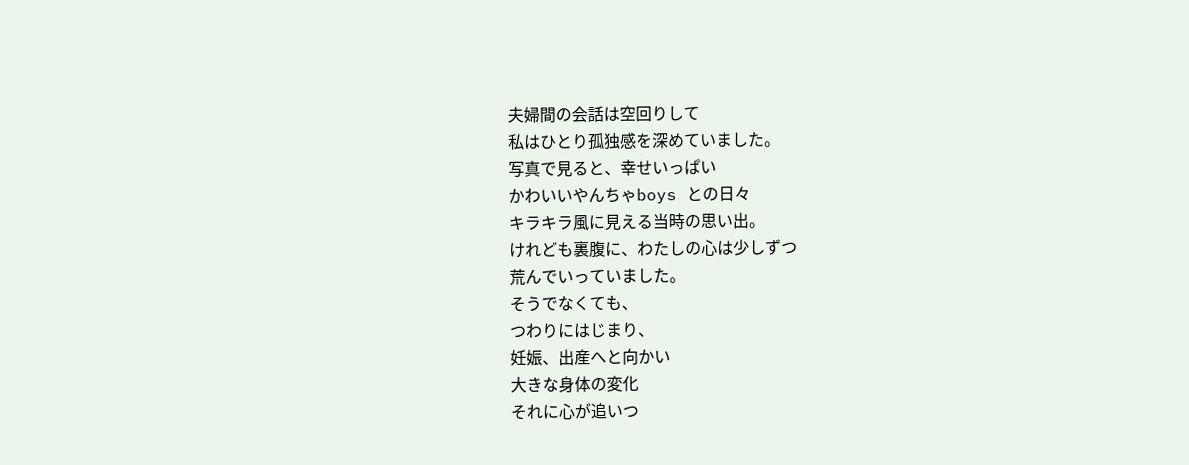夫婦間の会話は空回りして
私はひとり孤独感を深めていました。
写真で見ると、幸せいっぱい
かわいいやんちゃboys との日々
キラキラ風に見える当時の思い出。
けれども裏腹に、わたしの心は少しずつ
荒んでいっていました。
そうでなくても、
つわりにはじまり、
妊娠、出産へと向かい
大きな身体の変化
それに心が追いつ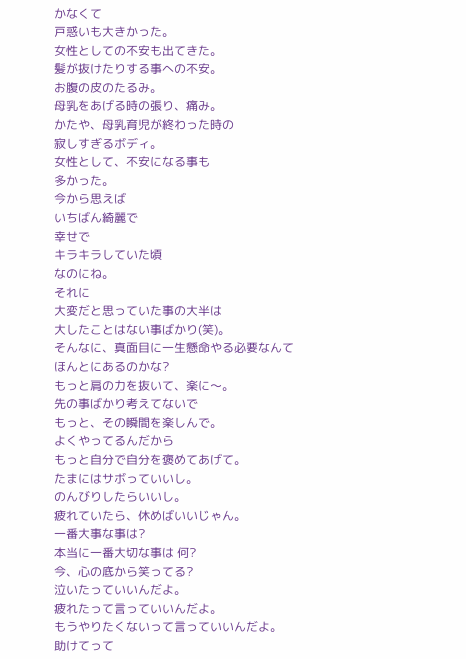かなくて
戸惑いも大きかった。
女性としての不安も出てきた。
髪が抜けたりする事への不安。
お腹の皮のたるみ。
母乳をあげる時の張り、痛み。
かたや、母乳育児が終わった時の
寂しすぎるボディ。
女性として、不安になる事も
多かった。
今から思えば
いちばん綺麗で
幸せで
キラキラしていた頃
なのにね。
それに
大変だと思っていた事の大半は
大したことはない事ばかり(笑)。
そんなに、真面目に一生懸命やる必要なんて
ほんとにあるのかな?
もっと肩の力を抜いて、楽に〜。
先の事ばかり考えてないで
もっと、その瞬間を楽しんで。
よくやってるんだから
もっと自分で自分を褒めてあげて。
たまにはサボっていいし。
のんびりしたらいいし。
疲れていたら、休めばいいじゃん。
一番大事な事は?
本当に一番大切な事は 何?
今、心の底から笑ってる?
泣いたっていいんだよ。
疲れたって言っていいんだよ。
もうやりたくないって言っていいんだよ。
助けてって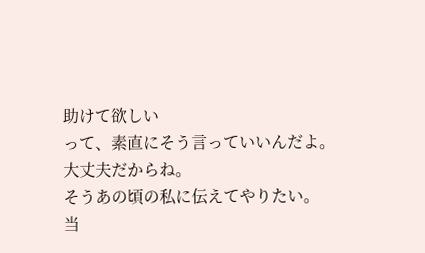助けて欲しい
って、素直にそう言っていいんだよ。
大丈夫だからね。
そうあの頃の私に伝えてやりたい。
当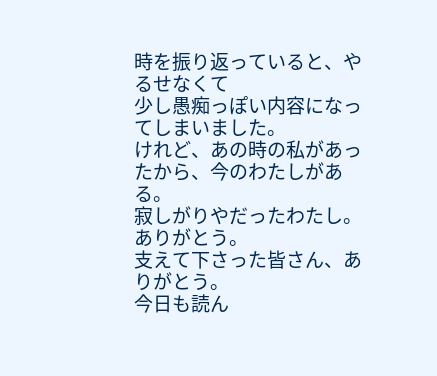時を振り返っていると、やるせなくて
少し愚痴っぽい内容になってしまいました。
けれど、あの時の私があったから、今のわたしがある。
寂しがりやだったわたし。
ありがとう。
支えて下さった皆さん、ありがとう。
今日も読ん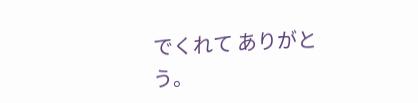でくれて ありがとう。